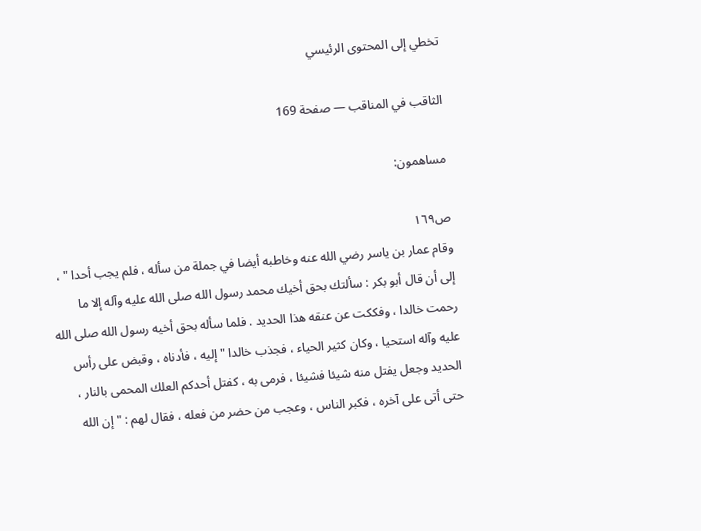تخطي إلى المحتوى الرئيسي

الثاقب في المناقب — صفحة 169

مساهمون:

ص١٦٩
وقام عمار بن ياسر رضي الله عنه وخاطبه أيضا في جملة من سأله ، فلم يجب أحدا " ، إلى أن قال أبو بكر : سألتك بحق أخيك محمد رسول الله صلى الله عليه وآله إلا ما رحمت خالدا ، وفككت عن عنقه هذا الحديد . فلما سأله بحق أخيه رسول الله صلى الله عليه وآله استحيا ، وكان كثير الحياء ، فجذب خالدا " إليه ، فأدناه ، وقبض على رأس الحديد وجعل يفتل منه شيئا فشيئا ، فرمى به ، كفتل أحدكم العلك المحمى بالنار ، حتى أتى على آخره ، فكبر الناس ، وعجب من حضر من فعله ، فقال لهم : " إن الله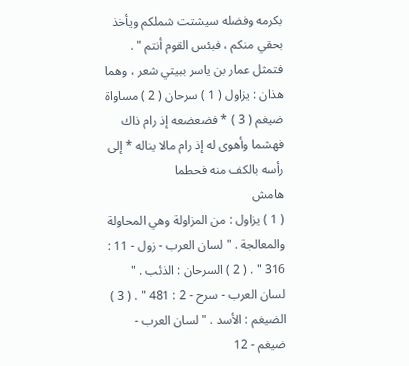بكرمه وفضله سيشتت شملكم ويأخذ بحقي منكم ، فبئس القوم أنتم " . فتمثل عمار بن ياسر ببيتي شعر ، وهما هذان : يزاول ( 1 ) سرحان ( 2 ) مساواة ضيغم ( 3 ) * فضعضعه إذ رام ذاك فهشما وأهوى له إذ رام مالا يناله * إلى رأسه بالكف منه فحطما
هامش
( 1 ) يزاول : من المزاولة وهي المحاولة والمعالجة . " لسان العرب - زول - 11 : 316 " . ( 2 ) السرحان : الذئب . " لسان العرب - سرح - 2 : 481 " . ( 3 ) الضيغم : الأسد . " لسان العرب - ضيغم - 12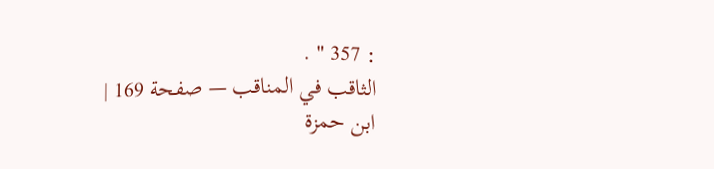: 357 " .
الثاقب في المناقب — صفحة 169 | ابن حمزة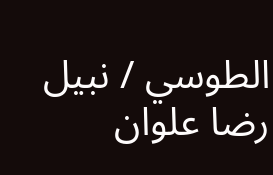الطوسي / نبيل رضا علوان